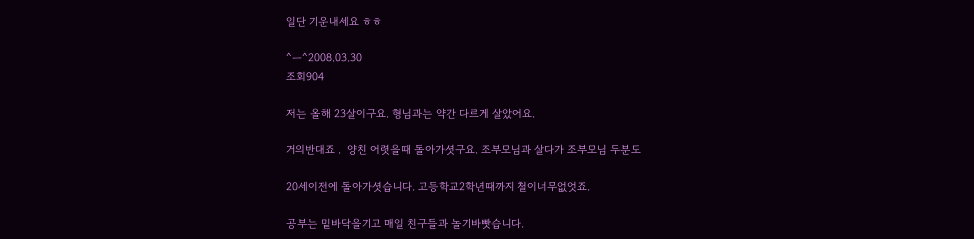일단 기운내세요 ㅎㅎ

^ㅡ^2008.03.30
조회904

저는 올해 23살이구요. 형님과는 약간 다르게 살았어요.

거의반대죠 .  양친 어렷을때 돌아가셧구요. 조부모님과 살다가 조부모님 두분도

20세이전에 돌아가셧습니다. 고등학교2학년때까지 철이너무없엇죠.

공부는 밑바닥을기고 매일 친구들과 놀기바빳습니다.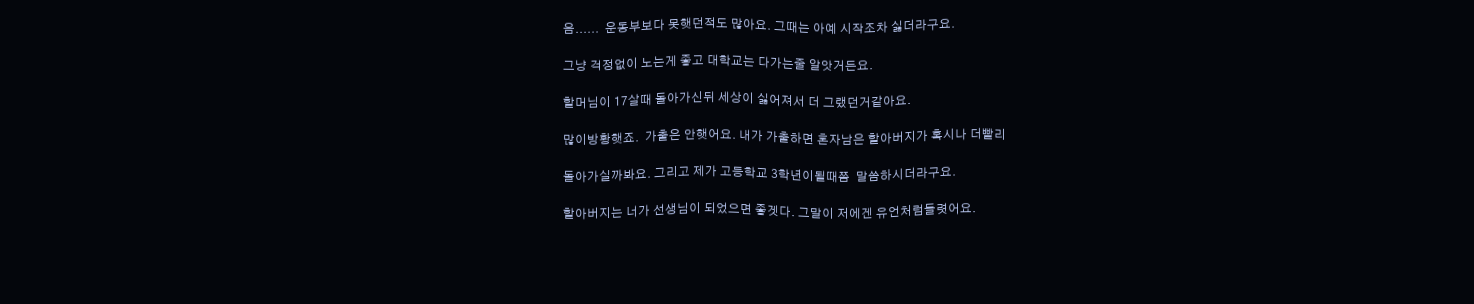음......  운동부보다 못햇던적도 많아요. 그때는 아예 시작조차 싫더라구요.

그냥 걱정없이 노는게 좋고 대학교는 다가는줄 알앗거든요.

할머님이 17살때 돌아가신뒤 세상이 싫어져서 더 그랬던거같아요.

많이방황햇죠.  가출은 안햇어요. 내가 가출하면 혼자남은 할아버지가 혹시나 더빨리

돌아가실까봐요. 그리고 제가 고등학교 3학년이될때쯤  말씀하시더라구요.

할아버지는 너가 선생님이 되었으면 좋겟다. 그말이 저에겐 유언처럼들렷어요.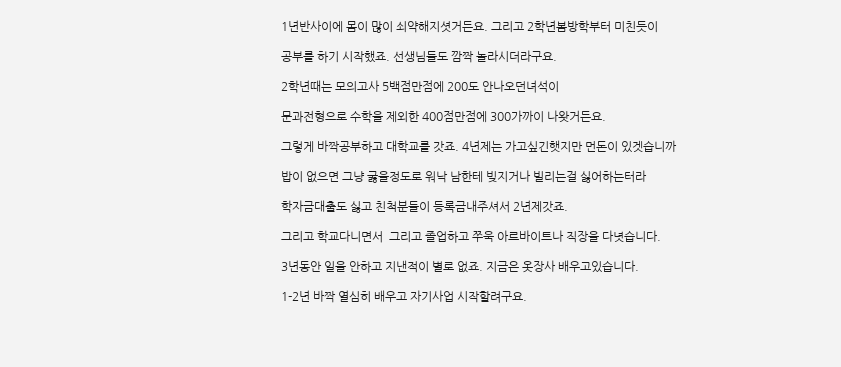1년반사이에 몸이 많이 쇠약해지셧거든요. 그리고 2학년봄방학부터 미친듯이

공부를 하기 시작했죠. 선생님들도 깜짝 놀라시더라구요.

2학년때는 모의고사 5백점만점에 200도 안나오던녀석이

문과전형으로 수학을 제외한 400점만점에 300가까이 나왓거든요.

그렇게 바짝공부하고 대학교를 갓죠. 4년제는 가고싶긴햇지만 먼돈이 있겟습니까

밥이 없으면 그냥 굻을정도로 워낙 남한테 빚지거나 빌리는걸 싫어하는터라

학자금대출도 싫고 친척분들이 등록금내주셔서 2년제갓죠.

그리고 학교다니면서  그리고 졸업하고 쭈욱 아르바이트나 직장을 다녓습니다.

3년동안 일을 안하고 지낸적이 별로 없죠. 지금은 옷장사 배우고있습니다.

1-2년 바짝 열심히 배우고 자기사업 시작할려구요.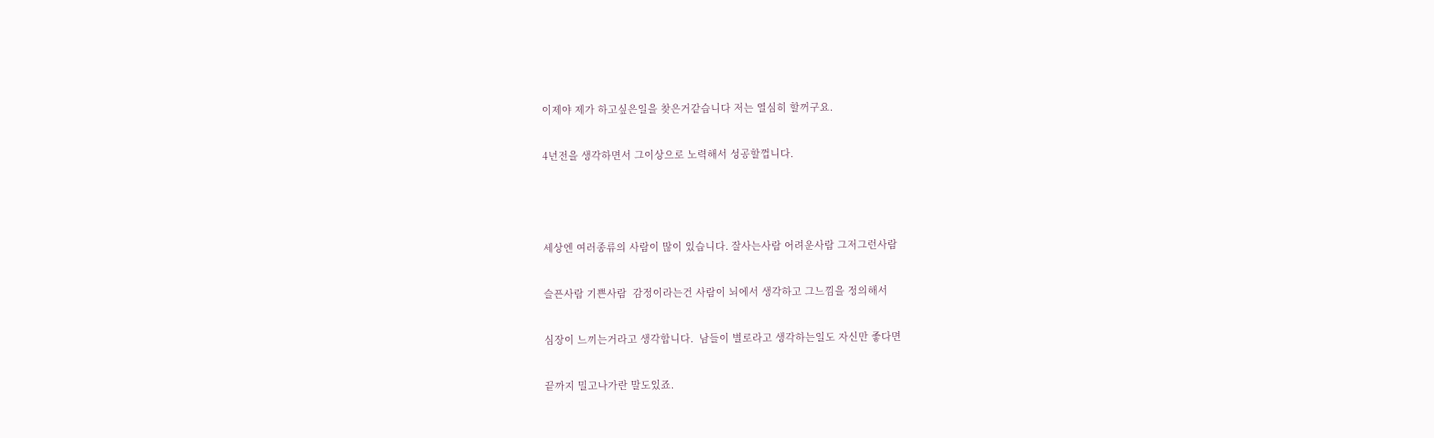이제야 제가 하고싶은일을 찾은거같습니다 저는 열심히 할꺼구요.

4년전을 생각하면서 그이상으로 노력해서 성공할껍니다.



세상엔 여러종류의 사람이 많이 있습니다. 잘사는사람 어려운사람 그저그런사람

슬픈사람 기쁜사람  감정이라는건 사람이 뇌에서 생각하고 그느낌을 정의해서

심장이 느끼는거라고 생각합니다.  남들이 별로라고 생각하는일도 자신만 좋다면

끝까지 밀고나가란 말도있죠.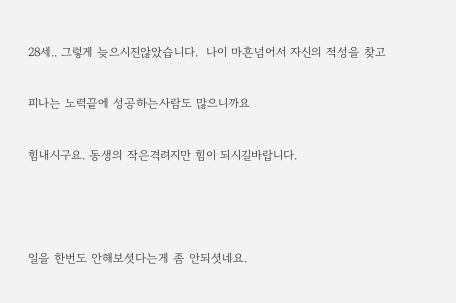28세.. 그렇게 늦으시진않았습니다.  나이 마흔넘어서 자신의 적성을 찾고

피나는 노력끝에 성공하는사람도 많으니까요

힘내시구요. 동생의 작은격려지만 힘이 되시길바랍니다.



일을 한번도 안해보셧다는게 좀 안되셧네요.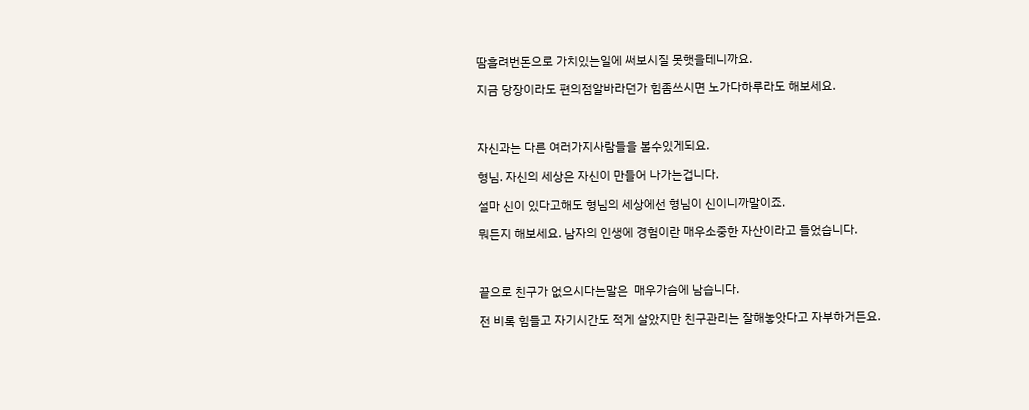땀흘려번돈으로 가치있는일에 써보시질 못햇을테니까요.

지금 당장이라도 편의점알바라던가 힘좀쓰시면 노가다하루라도 해보세요.



자신과는 다른 여러가지사람들을 볼수있게되요.

형님. 자신의 세상은 자신이 만들어 나가는겁니다.

설마 신이 있다고해도 형님의 세상에선 형님이 신이니까말이죠.

뭐든지 해보세요. 남자의 인생에 경험이란 매우소중한 자산이라고 들었습니다.



끝으로 친구가 없으시다는말은  매우가슴에 남습니다.

전 비록 힘들고 자기시간도 적게 살았지만 친구관리는 잘해놓앗다고 자부하거든요.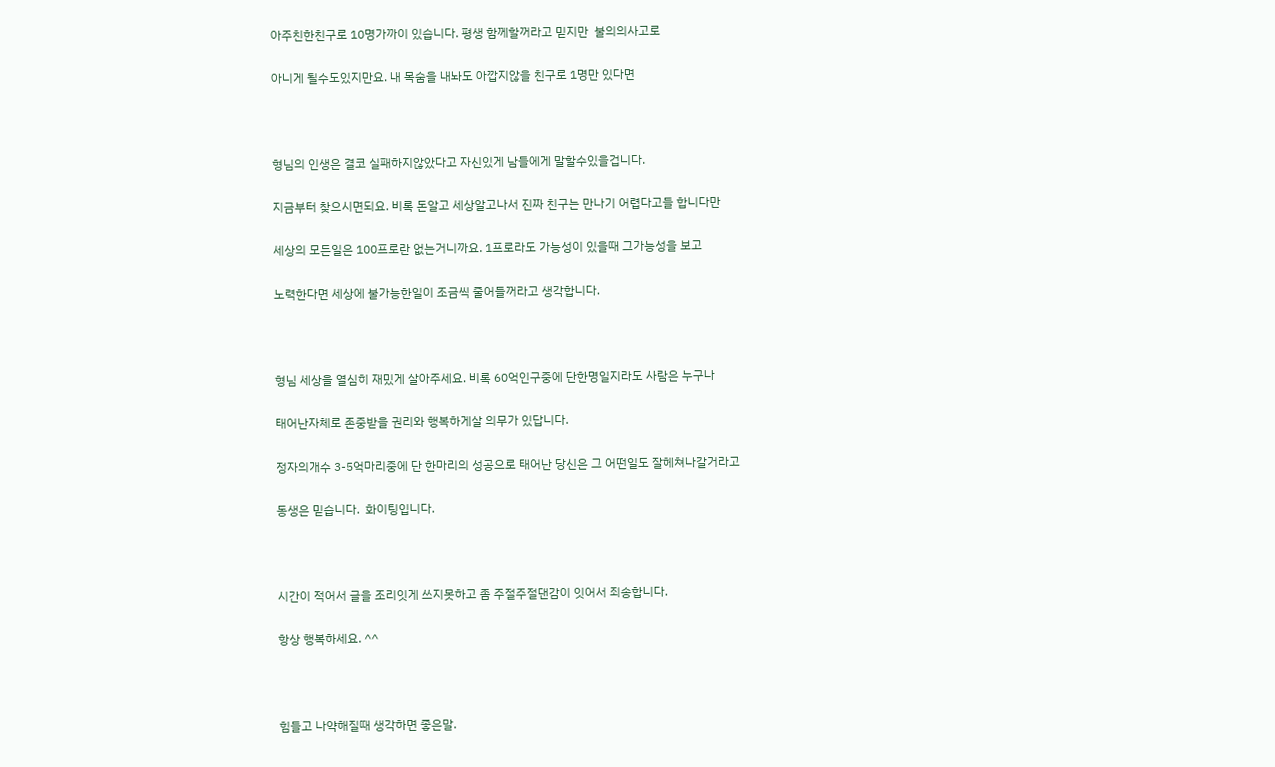아주친한친구로 10명가까이 있습니다. 평생 함께할꺼라고 믿지만  불의의사고로

아니게 될수도있지만요. 내 목숨을 내놔도 아깝지않을 친구로 1명만 있다면



형님의 인생은 결코 실패하지않았다고 자신있게 남들에게 말할수있을겁니다.

지금부터 찾으시면되요. 비록 돈알고 세상알고나서 진짜 친구는 만나기 어렵다고들 합니다만

세상의 모든일은 100프로란 없는거니까요. 1프로라도 가능성이 있을때 그가능성을 보고

노력한다면 세상에 불가능한일이 조금씩 줄어들꺼라고 생각합니다.



형님 세상을 열심히 재밌게 살아주세요. 비록 60억인구중에 단한명일지라도 사람은 누구나

태어난자체로 존중받을 권리와 행복하게살 의무가 있답니다.

정자의개수 3-5억마리중에 단 한마리의 성공으로 태어난 당신은 그 어떤일도 잘헤쳐나갈거라고

동생은 믿습니다.  화이팅입니다.



시간이 적어서 글을 조리잇게 쓰지못하고 좀 주절주절댄감이 잇어서 죄송합니다.

항상 행복하세요. ^^



힘들고 나약해질때 생각하면 좋은말.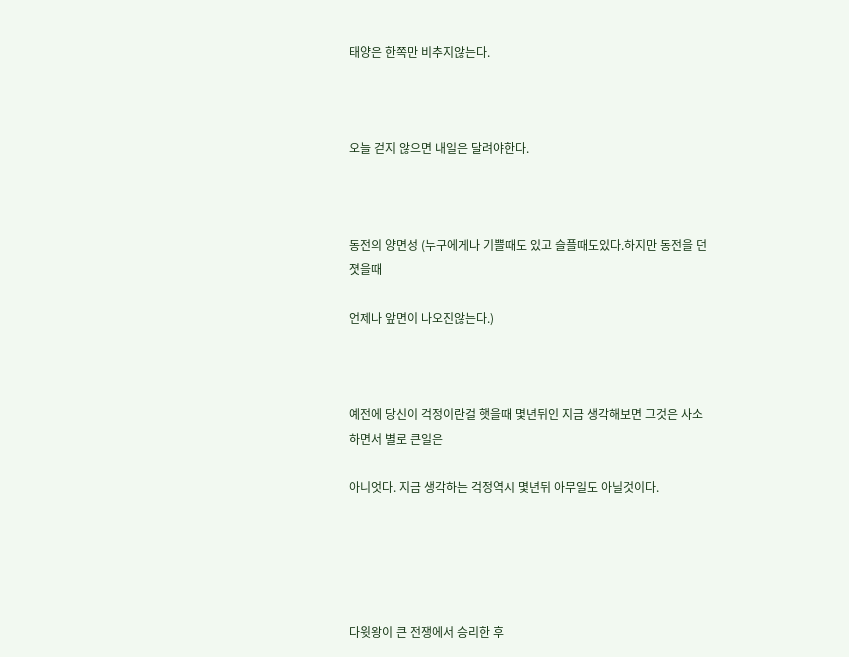태양은 한쪽만 비추지않는다.



오늘 걷지 않으면 내일은 달려야한다.



동전의 양면성 (누구에게나 기쁠때도 있고 슬플때도있다.하지만 동전을 던졋을때

언제나 앞면이 나오진않는다.)



예전에 당신이 걱정이란걸 햇을때 몇년뒤인 지금 생각해보면 그것은 사소하면서 별로 큰일은

아니엇다. 지금 생각하는 걱정역시 몇년뒤 아무일도 아닐것이다.





다윗왕이 큰 전쟁에서 승리한 후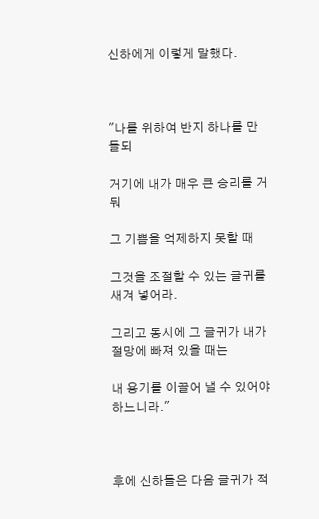신하에게 이렇게 말했다.



"나를 위하여 반지 하나를 만들되

거기에 내가 매우 큰 승리를 거둬

그 기쁨을 억제하지 못할 때

그것을 조절할 수 있는 글귀를 새겨 넣어라.

그리고 동시에 그 글귀가 내가 절망에 빠져 있을 때는

내 용기를 이끌어 낼 수 있어야 하느니라."



후에 신하들은 다음 글귀가 적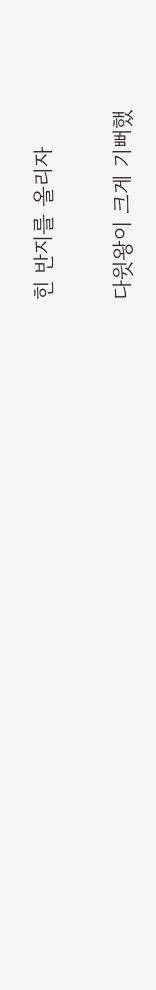힌 반지를 올리자

다윗왕이 크게 기뻐했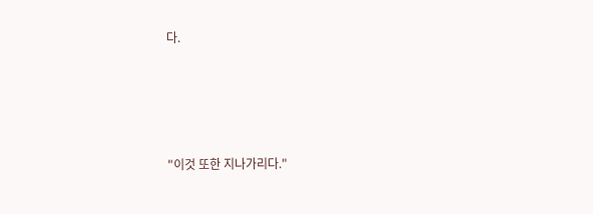다.





"이것 또한 지나가리다."